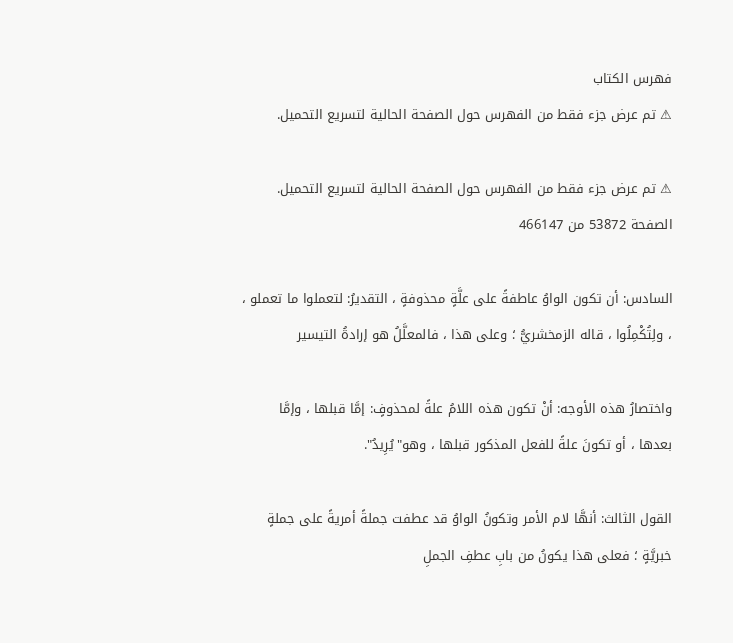فهرس الكتاب
⚠ تم عرض جزء فقط من الفهرس حول الصفحة الحالية لتسريع التحميل.

⚠ تم عرض جزء فقط من الفهرس حول الصفحة الحالية لتسريع التحميل.
الصفحة 53872 من 466147

السادس: أن تكون الواوُ عاطفةً على علَّةٍ محذوفةٍ ، التقديرُ: لتعملوا ما تعملو ، ، ولِتُكْمِلُوا ، قاله الزمخشريُّ ؛ وعلى هذا ، فالمعلَّلُ هو إرادةُ التيسير

واختصارُ هذه الأوجه: أنْ تكون هذه اللامُ علةً لمحذوفٍ: إمَّا قبلها ، وإمَّا بعدها ، أو تكونَ علةً للفعل المذكور قبلها ، وهو"يُرِيدُ".

القول الثالث: أنهَّا لام الأمر وتكونُ الواوُ قد عطفت جملةً أمريةً على جملةٍ خبريَّةٍ ؛ فعلى هذا يكونُ من بابِ عطفِ الجملِ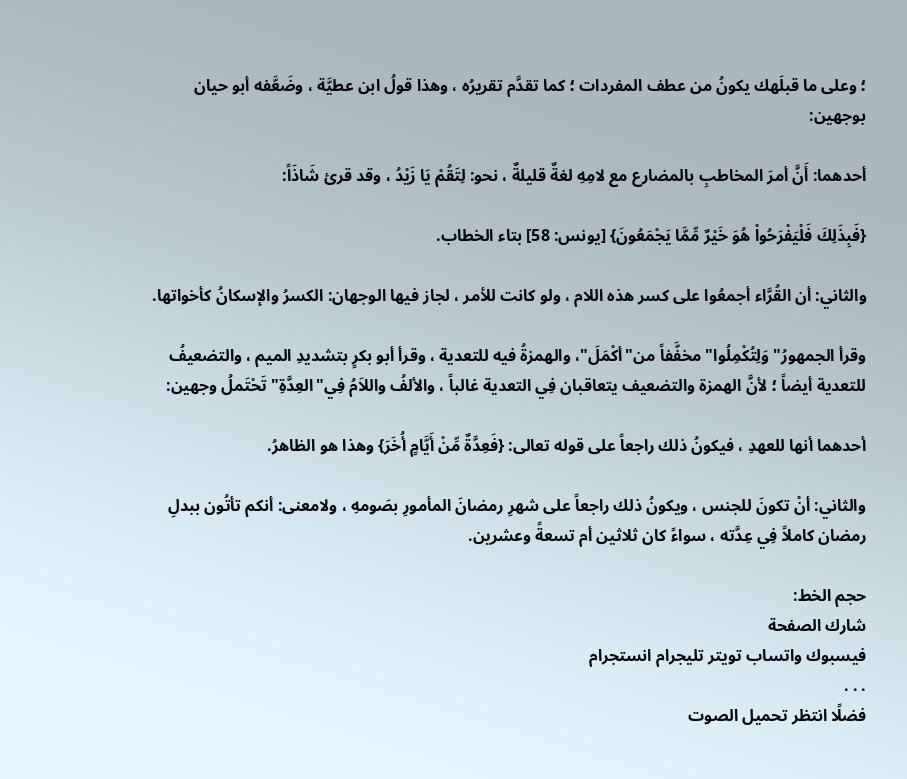؛ وعلى ما قبلَهك يكونُ من عطف المفردات ؛ كما تقدَّم تقريرُه ، وهذا قولُ ابن عطيَّة ، وضَعَّفه أبو حيان بوجهين:

أحدهما: أَنَّ أمرَ المخاطبِ بالمضارع مع لامِهِ لغةٌ قليلةٌ ، نحو: لِتَقُمْ يَا زَيْدُ ، وقد قرئ شَاذَاً:

{فَبِذَلِكَ فَلْيَفْرَحُواْ هُوَ خَيْرٌ مِّمَّا يَجْمَعُونَ} [يونس: 58] بتاء الخطاب.

والثاني: أن القُرَّاء أجمعُوا على كسر هذه اللام ، ولو كانت للأمر ، لجاز فيها الوجهان: الكسرُ والإسكانُ كأخواتها.

وقرأ الجمهورُ"وَلِتُكْمِلُوا"مخفَّفاً من"أكْمَلَ"، والهمزةُ فيه للتعدية ، وقرأ أبو بكرٍ بتشديدِ الميم ، والتضعيفُ للتعدية أيضاً ؛ لأنَّ الهمزة والتضعيف يتعاقبان فِي التعدية غالباً ، والألفُ واللاَمُ فِي"العِدَّةِ"تَحْتَملُ وجهين:

أحدهما أنها للعهدِ ، فيكونُ ذلك راجعاً على قوله تعالى: {فَعِدَّةٌ مِّنْ أَيَّامٍ أُخَرَ} وهذا هو الظاهرُ.

والثاني: أنْ تكونَ للجنس ، ويكونُ ذلك راجعاً على شهرِ رمضانَ المأمورِ بصَومهِ ، ولامعنى: أنكم تأتُون ببدلِ رمضان كاملاً فِي عِدَّته ، سواءً كان ثلاثين أم تسعةً وعشرين.

حجم الخط:
شارك الصفحة
فيسبوك واتساب تويتر تليجرام انستجرام
. . .
فضلًا انتظر تحميل الصوت